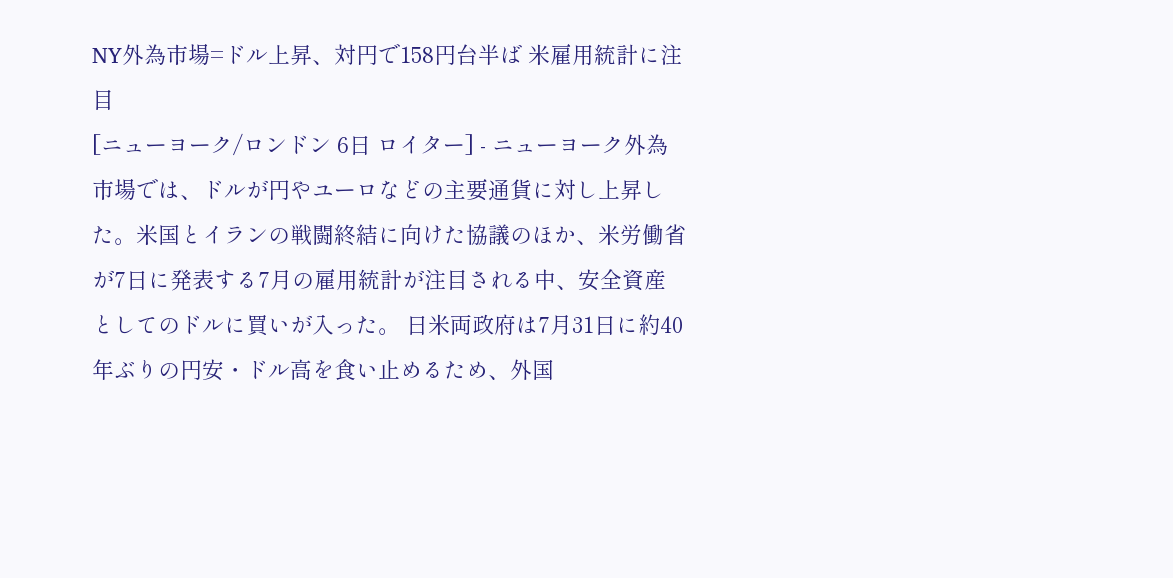NY外為市場=ドル上昇、対円で158円台半ば 米雇用統計に注目
[ニューヨーク/ロンドン 6日 ロイター] - ニューヨーク外為市場では、ドルが円やユーロなどの主要通貨に対し上昇した。米国とイランの戦闘終結に向けた協議のほか、米労働省が7日に発表する7月の雇用統計が注目される中、安全資産としてのドルに買いが入った。 日米両政府は7月31日に約40年ぶりの円安・ドル高を食い止めるため、外国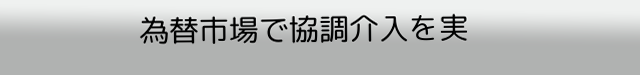為替市場で協調介入を実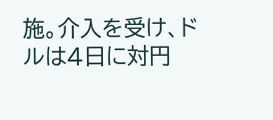施。介入を受け、ドルは4日に対円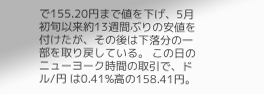で155.20円まで値を下げ、5月初旬以来約13週間ぶりの安値を付けたが、その後は下落分の一部を取り戻している。 この日のニューヨーク時間の取引で、ドル/円 は0.41%高の158.41円。